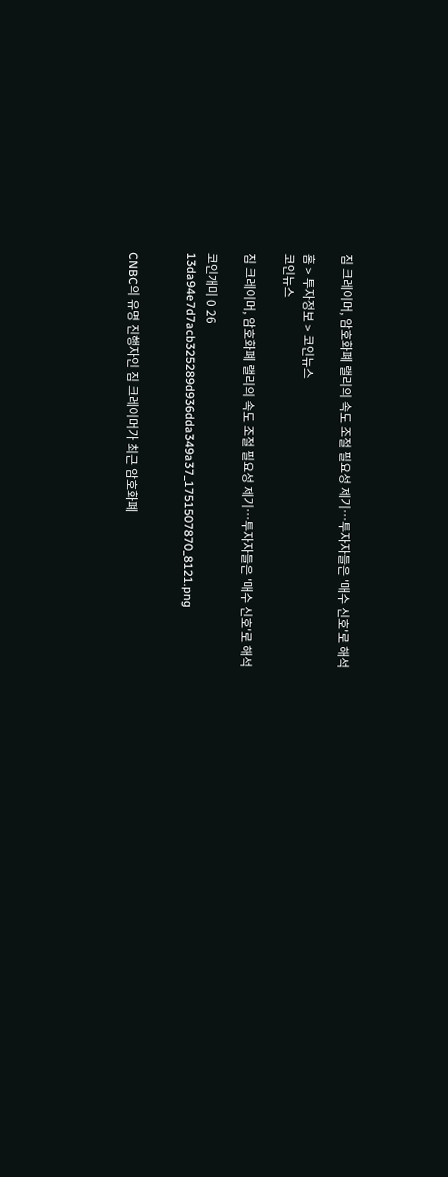짐 크레이머, 암호화폐 랠리의 속도 조절 필요성 제기…투자자들은 '매수 신호'로 해석

홈 > 투자정보 > 코인뉴스
코인뉴스

짐 크레이머, 암호화폐 랠리의 속도 조절 필요성 제기…투자자들은 '매수 신호'로 해석

코인개미 0 26
13da94e7d7acb325289d936dda349a37_1751507870_8121.png


CNBC의 유명 진행자인 짐 크레이머가 최근 암호화폐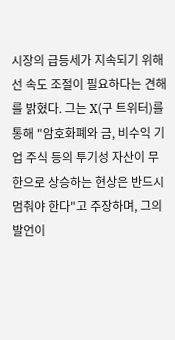시장의 급등세가 지속되기 위해선 속도 조절이 필요하다는 견해를 밝혔다. 그는 X(구 트위터)를 통해 "암호화폐와 금, 비수익 기업 주식 등의 투기성 자산이 무한으로 상승하는 현상은 반드시 멈춰야 한다"고 주장하며, 그의 발언이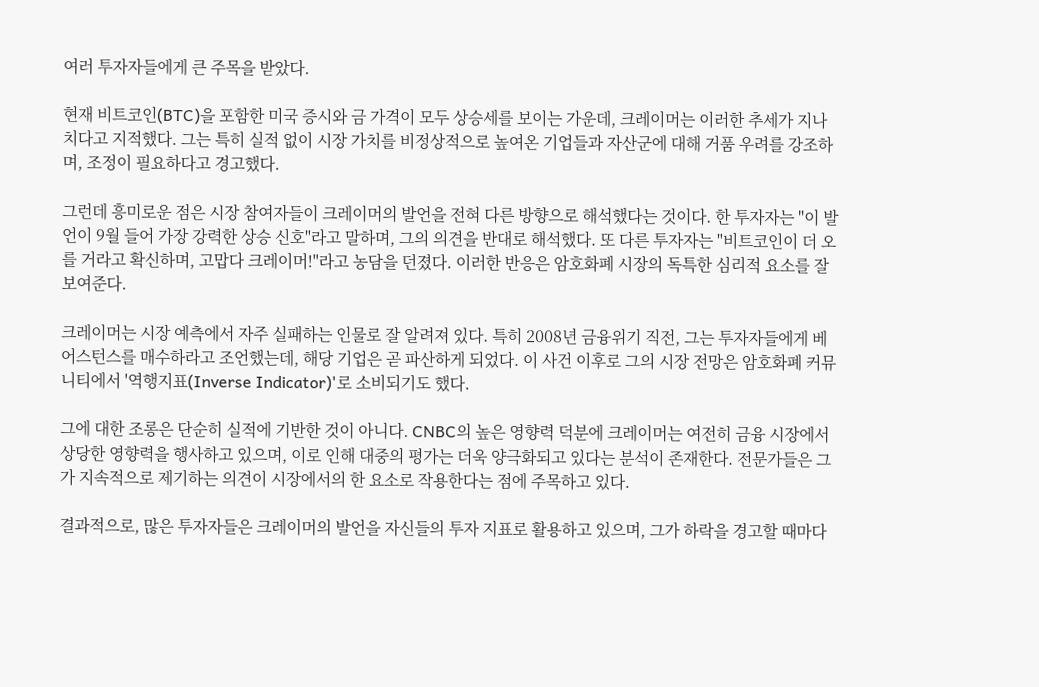여러 투자자들에게 큰 주목을 받았다.

현재 비트코인(BTC)을 포함한 미국 증시와 금 가격이 모두 상승세를 보이는 가운데, 크레이머는 이러한 추세가 지나치다고 지적했다. 그는 특히 실적 없이 시장 가치를 비정상적으로 높여온 기업들과 자산군에 대해 거품 우려를 강조하며, 조정이 필요하다고 경고했다.

그런데 흥미로운 점은 시장 참여자들이 크레이머의 발언을 전혀 다른 방향으로 해석했다는 것이다. 한 투자자는 "이 발언이 9월 들어 가장 강력한 상승 신호"라고 말하며, 그의 의견을 반대로 해석했다. 또 다른 투자자는 "비트코인이 더 오를 거라고 확신하며, 고맙다 크레이머!"라고 농담을 던졌다. 이러한 반응은 암호화폐 시장의 독특한 심리적 요소를 잘 보여준다.

크레이머는 시장 예측에서 자주 실패하는 인물로 잘 알려져 있다. 특히 2008년 금융위기 직전, 그는 투자자들에게 베어스턴스를 매수하라고 조언했는데, 해당 기업은 곧 파산하게 되었다. 이 사건 이후로 그의 시장 전망은 암호화폐 커뮤니티에서 '역행지표(Inverse Indicator)'로 소비되기도 했다.

그에 대한 조롱은 단순히 실적에 기반한 것이 아니다. CNBC의 높은 영향력 덕분에 크레이머는 여전히 금융 시장에서 상당한 영향력을 행사하고 있으며, 이로 인해 대중의 평가는 더욱 양극화되고 있다는 분석이 존재한다. 전문가들은 그가 지속적으로 제기하는 의견이 시장에서의 한 요소로 작용한다는 점에 주목하고 있다.

결과적으로, 많은 투자자들은 크레이머의 발언을 자신들의 투자 지표로 활용하고 있으며, 그가 하락을 경고할 때마다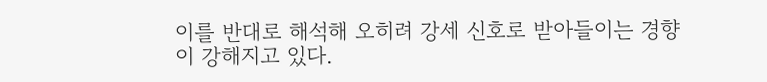이를 반대로 해석해 오히려 강세 신호로 받아들이는 경향이 강해지고 있다.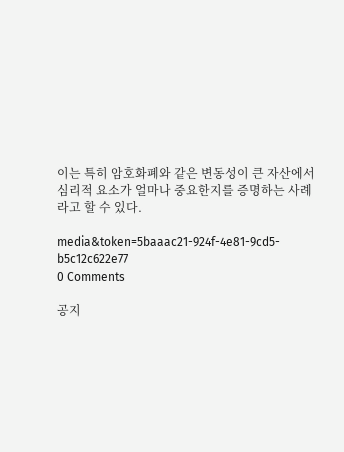이는 특히 암호화폐와 같은 변동성이 큰 자산에서 심리적 요소가 얼마나 중요한지를 증명하는 사례라고 할 수 있다.

media&token=5baaac21-924f-4e81-9cd5-b5c12c622e77
0 Comments

공지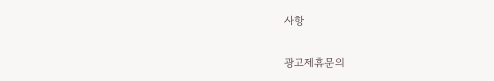사항


광고제휴문의